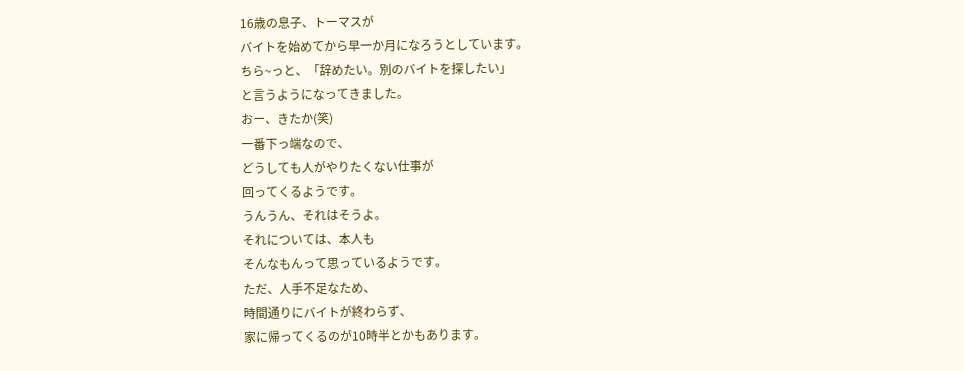16歳の息子、トーマスが
バイトを始めてから早一か月になろうとしています。
ちら~っと、「辞めたい。別のバイトを探したい」
と言うようになってきました。
おー、きたか(笑)
一番下っ端なので、
どうしても人がやりたくない仕事が
回ってくるようです。
うんうん、それはそうよ。
それについては、本人も
そんなもんって思っているようです。
ただ、人手不足なため、
時間通りにバイトが終わらず、
家に帰ってくるのが10時半とかもあります。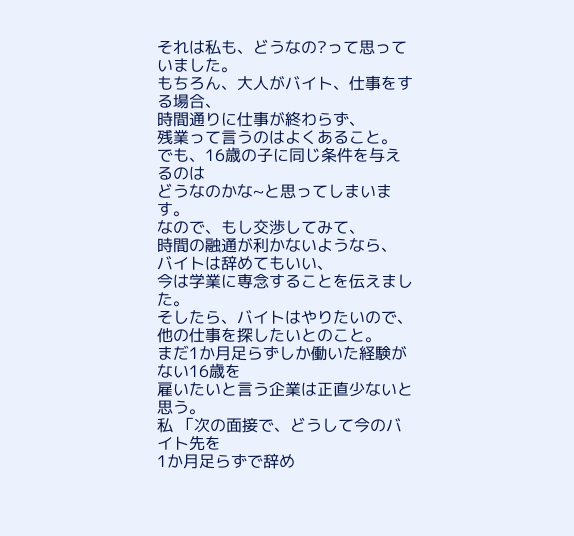それは私も、どうなの?って思っていました。
もちろん、大人がバイト、仕事をする場合、
時間通りに仕事が終わらず、
残業って言うのはよくあること。
でも、16歳の子に同じ条件を与えるのは
どうなのかな~と思ってしまいます。
なので、もし交渉してみて、
時間の融通が利かないようなら、
バイトは辞めてもいい、
今は学業に専念することを伝えました。
そしたら、バイトはやりたいので、
他の仕事を探したいとのこと。
まだ1か月足らずしか働いた経験がない16歳を
雇いたいと言う企業は正直少ないと思う。
私 「次の面接で、どうして今のバイト先を
1か月足らずで辞め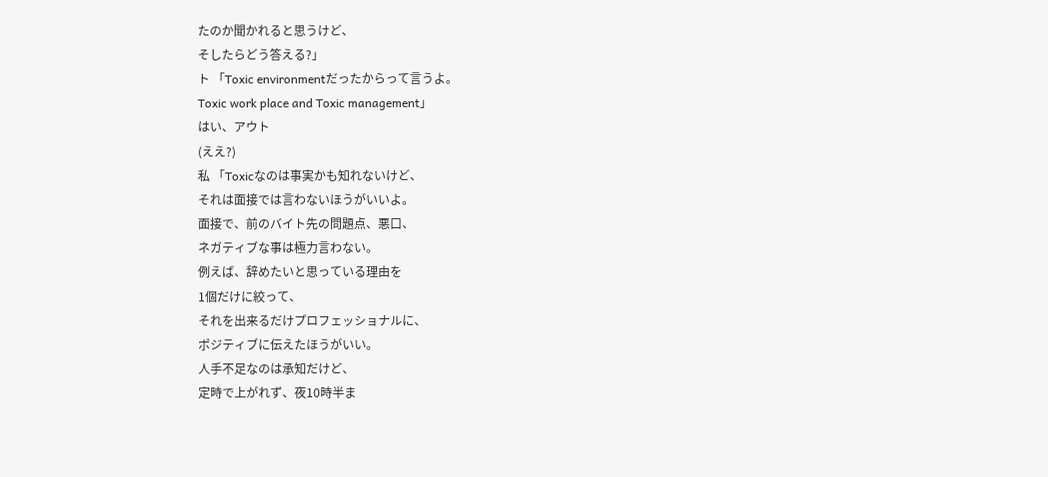たのか聞かれると思うけど、
そしたらどう答える?」
ト 「Toxic environmentだったからって言うよ。
Toxic work place and Toxic management」
はい、アウト
(ええ?)
私 「Toxicなのは事実かも知れないけど、
それは面接では言わないほうがいいよ。
面接で、前のバイト先の問題点、悪口、
ネガティブな事は極力言わない。
例えば、辞めたいと思っている理由を
1個だけに絞って、
それを出来るだけプロフェッショナルに、
ポジティブに伝えたほうがいい。
人手不足なのは承知だけど、
定時で上がれず、夜10時半ま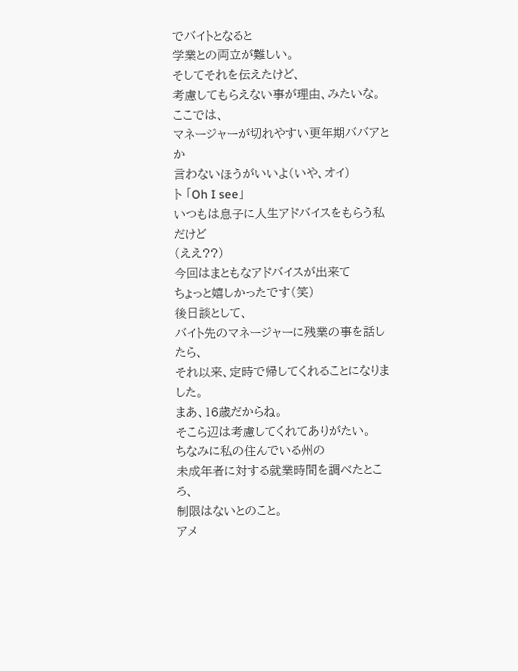でバイトとなると
学業との両立が難しい。
そしてそれを伝えたけど、
考慮してもらえない事が理由、みたいな。
ここでは、
マネージャーが切れやすい更年期ババアとか
言わないほうがいいよ(いや、オイ)
ト 「Oh I see」
いつもは息子に人生アドバイスをもらう私だけど
(ええ??)
今回はまともなアドバイスが出来て
ちょっと嬉しかったです(笑)
後日談として、
バイト先のマネージャーに残業の事を話したら、
それ以来、定時で帰してくれることになりました。
まあ、16歳だからね。
そこら辺は考慮してくれてありがたい。
ちなみに私の住んでいる州の
未成年者に対する就業時間を調べたところ、
制限はないとのこと。
アメ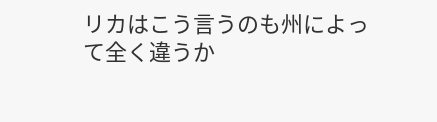リカはこう言うのも州によって全く違うか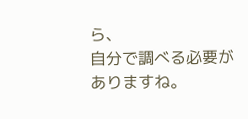ら、
自分で調べる必要がありますね。